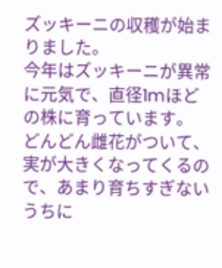ズッキーニの収穫が始まりました。
今年はズッキーニが異常に元気で、直径1mほどの株に育っています。
どんどん雌花がついて、実が大きくなってくるので、あまり育ちすぎないうちに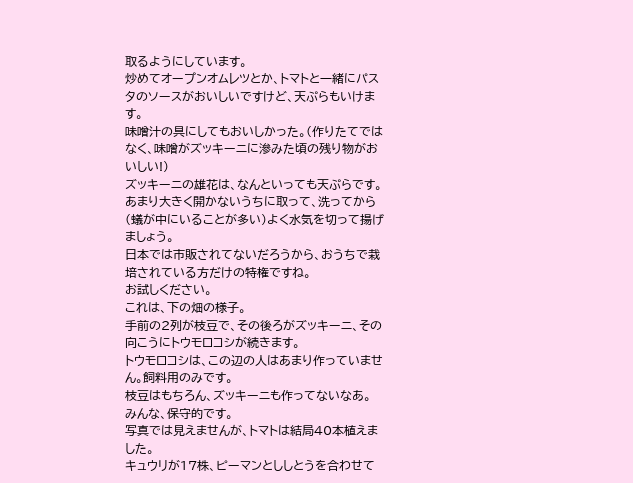取るようにしています。
炒めてオープンオムレツとか、トマトと一緒にパスタのソースがおいしいですけど、天ぷらもいけます。
味噌汁の具にしてもおいしかった。(作りたてではなく、味噌がズッキーニに滲みた頃の残り物がおいしい!)
ズッキーニの雄花は、なんといっても天ぷらです。
あまり大きく開かないうちに取って、洗ってから(蟻が中にいることが多い)よく水気を切って揚げましょう。
日本では市販されてないだろうから、おうちで栽培されている方だけの特権ですね。
お試しください。
これは、下の畑の様子。
手前の2列が枝豆で、その後ろがズッキーニ、その向こうにトウモロコシが続きます。
トウモロコシは、この辺の人はあまり作っていません。飼料用のみです。
枝豆はもちろん、ズッキーニも作ってないなあ。
みんな、保守的です。
写真では見えませんが、トマトは結局40本植えました。
キュウリが17株、ピーマンとししとうを合わせて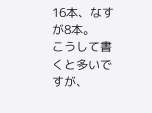16本、なすが8本。
こうして書くと多いですが、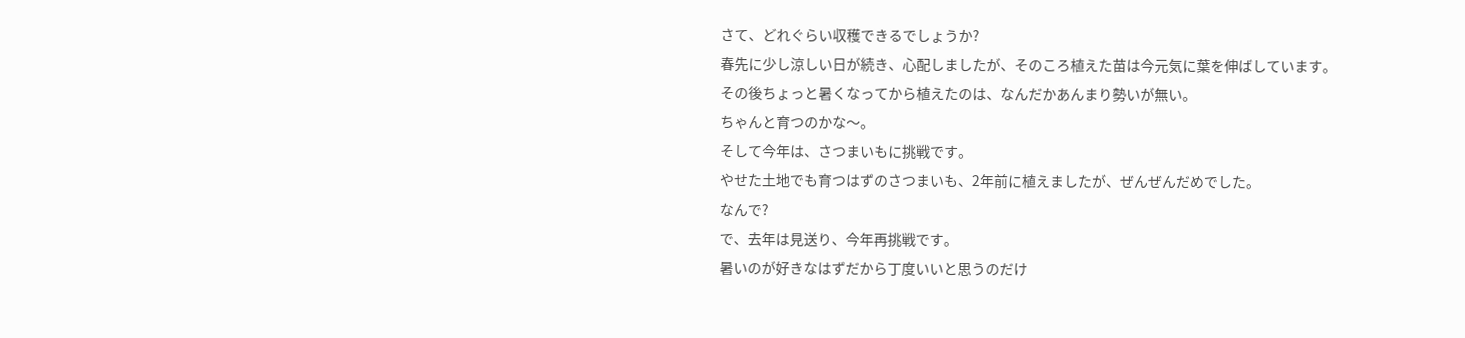さて、どれぐらい収穫できるでしょうか?
春先に少し涼しい日が続き、心配しましたが、そのころ植えた苗は今元気に葉を伸ばしています。
その後ちょっと暑くなってから植えたのは、なんだかあんまり勢いが無い。
ちゃんと育つのかな〜。
そして今年は、さつまいもに挑戦です。
やせた土地でも育つはずのさつまいも、2年前に植えましたが、ぜんぜんだめでした。
なんで?
で、去年は見送り、今年再挑戦です。
暑いのが好きなはずだから丁度いいと思うのだけ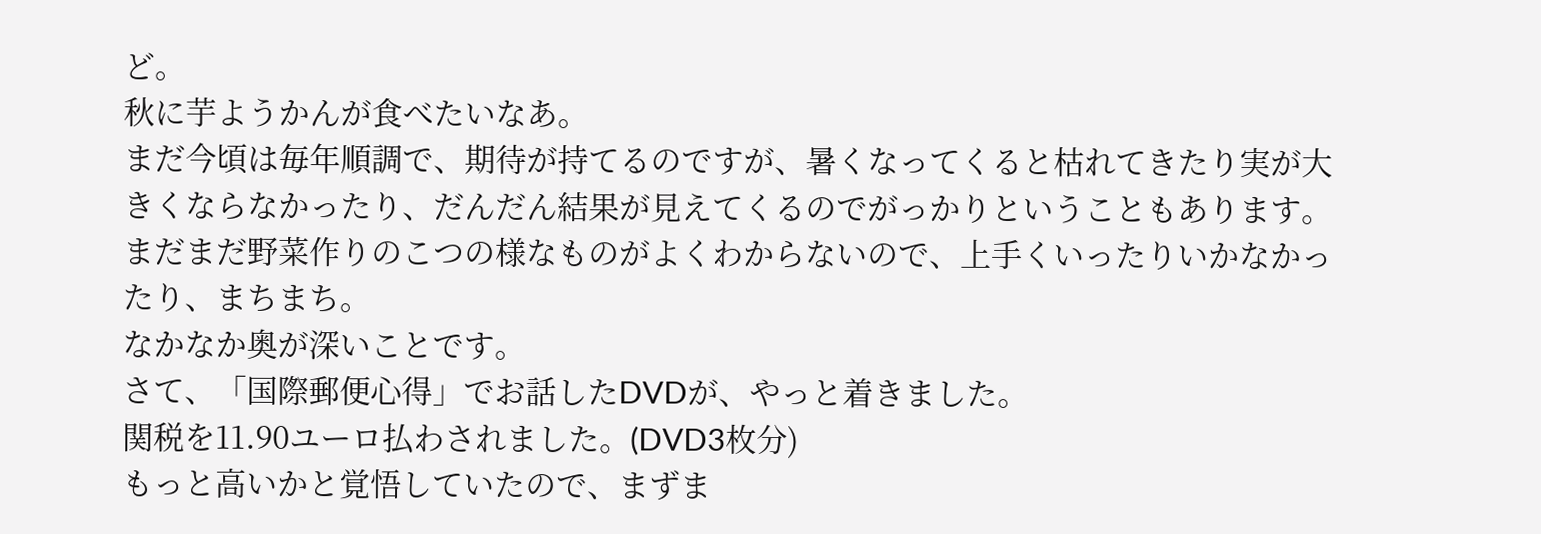ど。
秋に芋ようかんが食べたいなあ。
まだ今頃は毎年順調で、期待が持てるのですが、暑くなってくると枯れてきたり実が大きくならなかったり、だんだん結果が見えてくるのでがっかりということもあります。
まだまだ野菜作りのこつの様なものがよくわからないので、上手くいったりいかなかったり、まちまち。
なかなか奥が深いことです。
さて、「国際郵便心得」でお話したDVDが、やっと着きました。
関税を11.90ユーロ払わされました。(DVD3枚分)
もっと高いかと覚悟していたので、まずま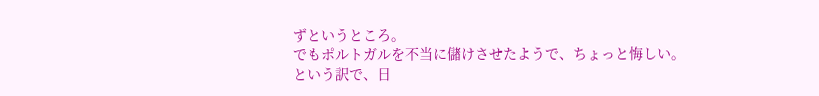ずというところ。
でもポルトガルを不当に儲けさせたようで、ちょっと悔しい。
という訳で、日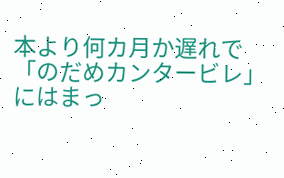本より何カ月か遅れで「のだめカンタービレ」にはまっ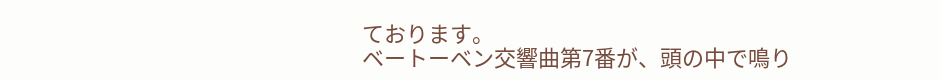ております。
ベートーベン交響曲第7番が、頭の中で鳴り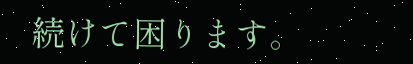続けて困ります。